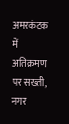अमरकंटक में अतिक्रमण पर सख्ती, नगर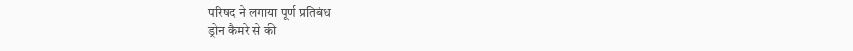परिषद ने लगाया पूर्ण प्रतिबंध
ड्रोन कैमरे से की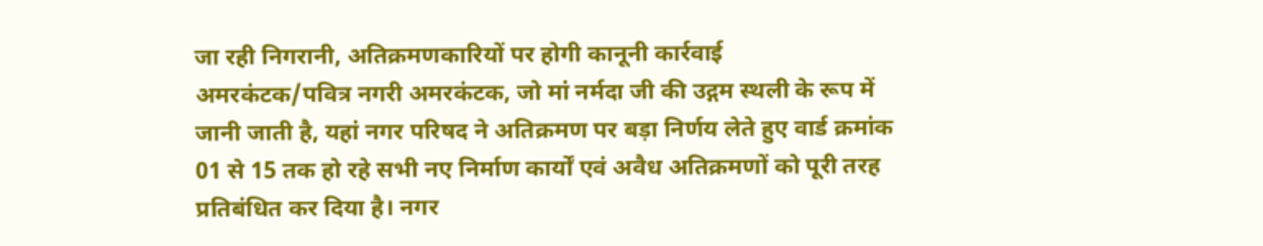जा रही निगरानी, अतिक्रमणकारियों पर होगी कानूनी कार्रवाई
अमरकंटक/पवित्र नगरी अमरकंटक, जो मां नर्मदा जी की उद्गम स्थली के रूप में जानी जाती है, यहां नगर परिषद ने अतिक्रमण पर बड़ा निर्णय लेते हुए वार्ड क्रमांक 01 से 15 तक हो रहे सभी नए निर्माण कार्यों एवं अवैध अतिक्रमणों को पूरी तरह प्रतिबंधित कर दिया है। नगर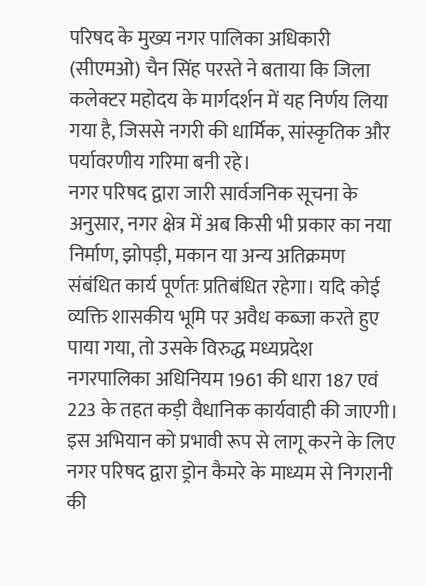परिषद के मुख्य नगर पालिका अधिकारी (सीएमओ) चैन सिंह परस्ते ने बताया कि जिला कलेक्टर महोदय के मार्गदर्शन में यह निर्णय लिया गया है, जिससे नगरी की धार्मिक, सांस्कृतिक और पर्यावरणीय गरिमा बनी रहे।
नगर परिषद द्वारा जारी सार्वजनिक सूचना के अनुसार, नगर क्षेत्र में अब किसी भी प्रकार का नया निर्माण, झोपड़ी, मकान या अन्य अतिक्रमण संबंधित कार्य पूर्णतः प्रतिबंधित रहेगा। यदि कोई व्यक्ति शासकीय भूमि पर अवैध कब्जा करते हुए पाया गया, तो उसके विरुद्ध मध्यप्रदेश नगरपालिका अधिनियम 1961 की धारा 187 एवं 223 के तहत कड़ी वैधानिक कार्यवाही की जाएगी।
इस अभियान को प्रभावी रूप से लागू करने के लिए नगर परिषद द्वारा ड्रोन कैमरे के माध्यम से निगरानी की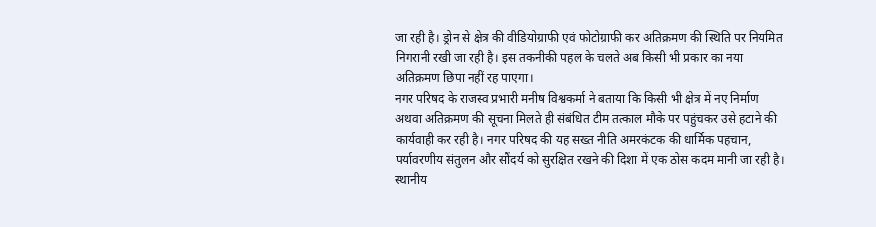जा रही है। ड्रोन से क्षेत्र की वीडियोग्राफी एवं फोटोग्राफी कर अतिक्रमण की स्थिति पर नियमित निगरानी रखी जा रही है। इस तकनीकी पहल के चलते अब किसी भी प्रकार का नया अतिक्रमण छिपा नहीं रह पाएगा।
नगर परिषद के राजस्व प्रभारी मनीष विश्वकर्मा ने बताया कि किसी भी क्षेत्र में नए निर्माण अथवा अतिक्रमण की सूचना मिलते ही संबंधित टीम तत्काल मौके पर पहुंचकर उसे हटाने की कार्यवाही कर रही है। नगर परिषद की यह सख्त नीति अमरकंटक की धार्मिक पहचान, पर्यावरणीय संतुलन और सौंदर्य को सुरक्षित रखने की दिशा में एक ठोस कदम मानी जा रही है।
स्थानीय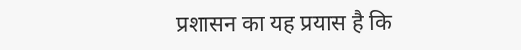प्रशासन का यह प्रयास है कि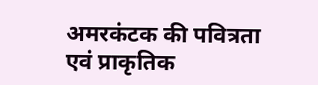अमरकंटक की पवित्रता एवं प्राकृतिक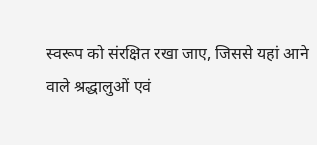स्वरूप को संरक्षित रखा जाए, जिससे यहां आने वाले श्रद्धालुओं एवं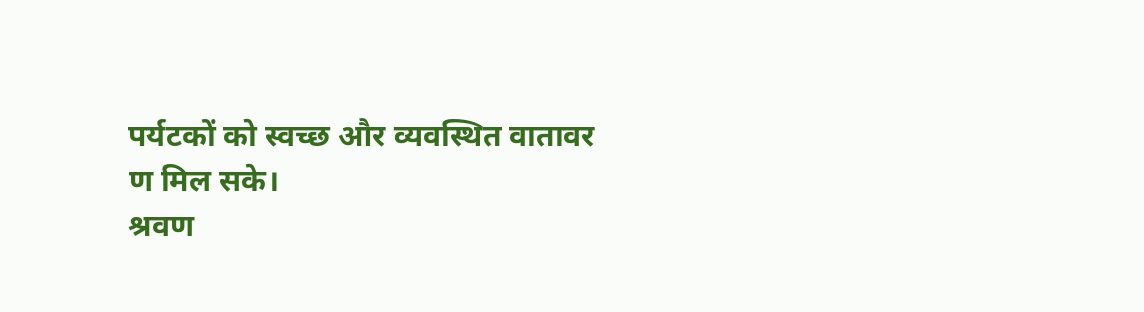पर्यटकों को स्वच्छ और व्यवस्थित वातावर
ण मिल सके।
श्रवण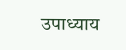उपाध्याय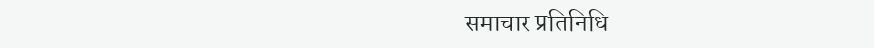समाचार प्रतिनिधि